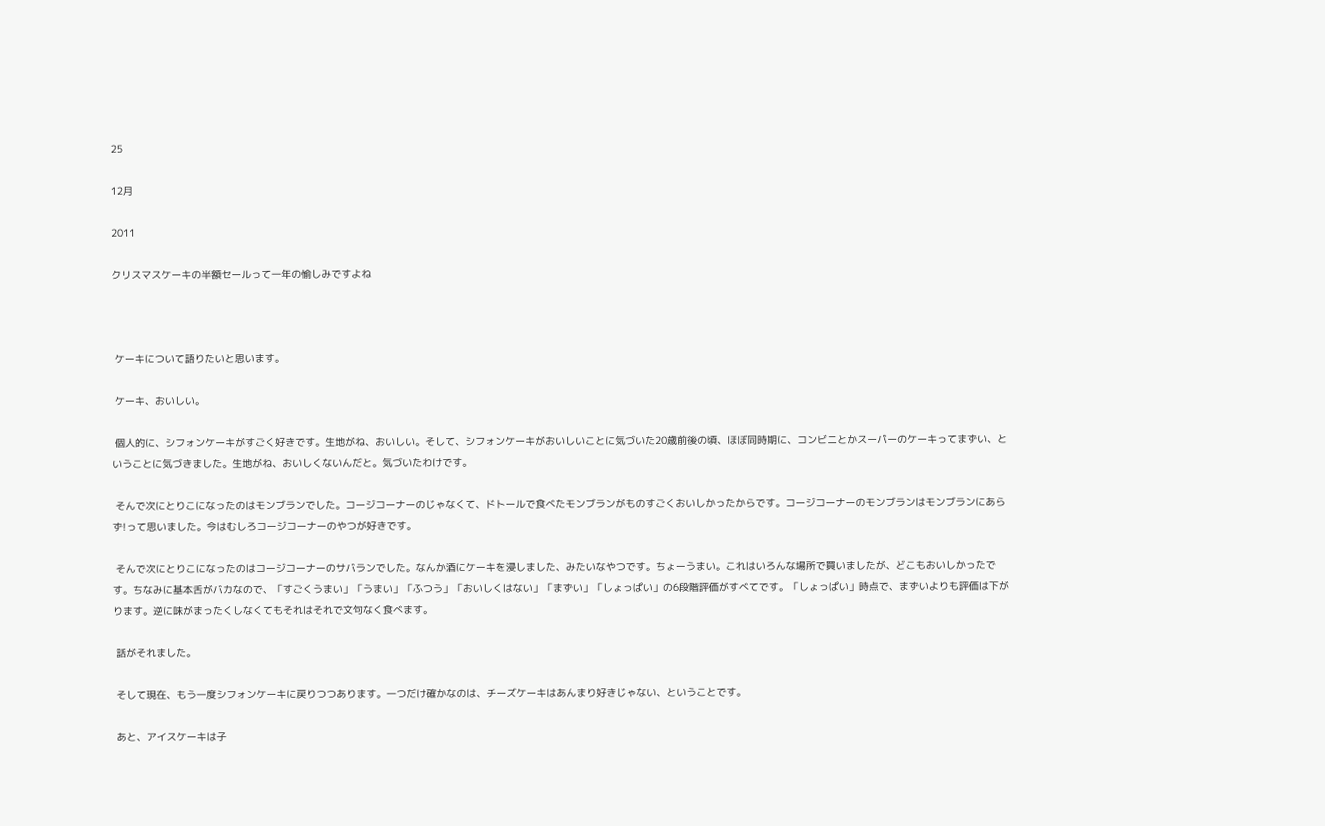25

12月

2011

クリスマスケーキの半額セールって一年の愉しみですよね



 ケーキについて語りたいと思います。

 ケーキ、おいしい。

 個人的に、シフォンケーキがすごく好きです。生地がね、おいしい。そして、シフォンケーキがおいしいことに気づいた20歳前後の頃、ほぼ同時期に、コンビニとかスーパーのケーキってまずい、ということに気づきました。生地がね、おいしくないんだと。気づいたわけです。

 そんで次にとりこになったのはモンブランでした。コージコーナーのじゃなくて、ドトールで食べたモンブランがものすごくおいしかったからです。コージコーナーのモンブランはモンブランにあらず!って思いました。今はむしろコージコーナーのやつが好きです。

 そんで次にとりこになったのはコージコーナーのサバランでした。なんか酒にケーキを浸しました、みたいなやつです。ちょーうまい。これはいろんな場所で買いましたが、どこもおいしかったです。ちなみに基本舌がバカなので、「すごくうまい」「うまい」「ふつう」「おいしくはない」「まずい」「しょっぱい」の6段階評価がすべてです。「しょっぱい」時点で、まずいよりも評価は下がります。逆に味がまったくしなくてもそれはそれで文句なく食べます。

 話がそれました。

 そして現在、もう一度シフォンケーキに戻りつつあります。一つだけ確かなのは、チーズケーキはあんまり好きじゃない、ということです。

 あと、アイスケーキは子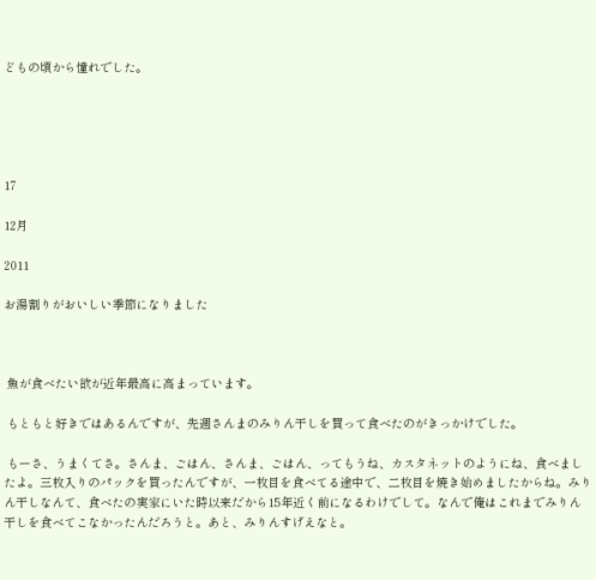どもの頃から憧れでした。





17

12月

2011

お湯割りがおいしい季節になりました



 魚が食べたい欲が近年最高に高まっています。

 もともと好きではあるんですが、先週さんまのみりん干しを買って食べたのがきっかけでした。

 もーさ、うまくてさ。さんま、ごはん、さんま、ごはん、ってもうね、カスタネットのようにね、食べましたよ。三枚入りのパックを買ったんですが、一枚目を食べてる途中で、二枚目を焼き始めましたからね。みりん干しなんて、食べたの実家にいた時以来だから15年近く前になるわけでして。なんで俺はこれまでみりん干しを食べてこなかったんだろうと。あと、みりんすげえなと。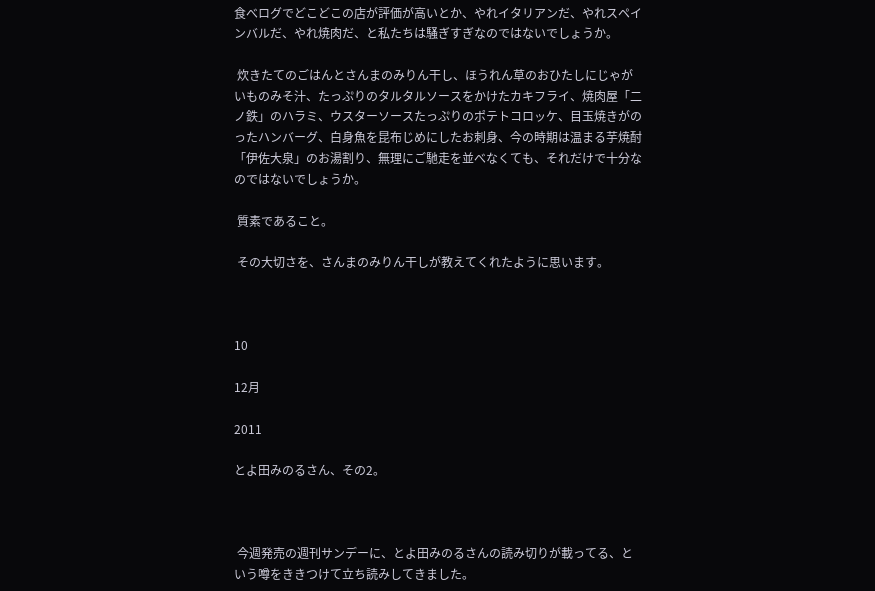食べログでどこどこの店が評価が高いとか、やれイタリアンだ、やれスペインバルだ、やれ焼肉だ、と私たちは騒ぎすぎなのではないでしょうか。

 炊きたてのごはんとさんまのみりん干し、ほうれん草のおひたしにじゃがいものみそ汁、たっぷりのタルタルソースをかけたカキフライ、焼肉屋「二ノ鉄」のハラミ、ウスターソースたっぷりのポテトコロッケ、目玉焼きがのったハンバーグ、白身魚を昆布じめにしたお刺身、今の時期は温まる芋焼酎「伊佐大泉」のお湯割り、無理にご馳走を並べなくても、それだけで十分なのではないでしょうか。

 質素であること。

 その大切さを、さんまのみりん干しが教えてくれたように思います。



10

12月

2011

とよ田みのるさん、その2。



 今週発売の週刊サンデーに、とよ田みのるさんの読み切りが載ってる、という噂をききつけて立ち読みしてきました。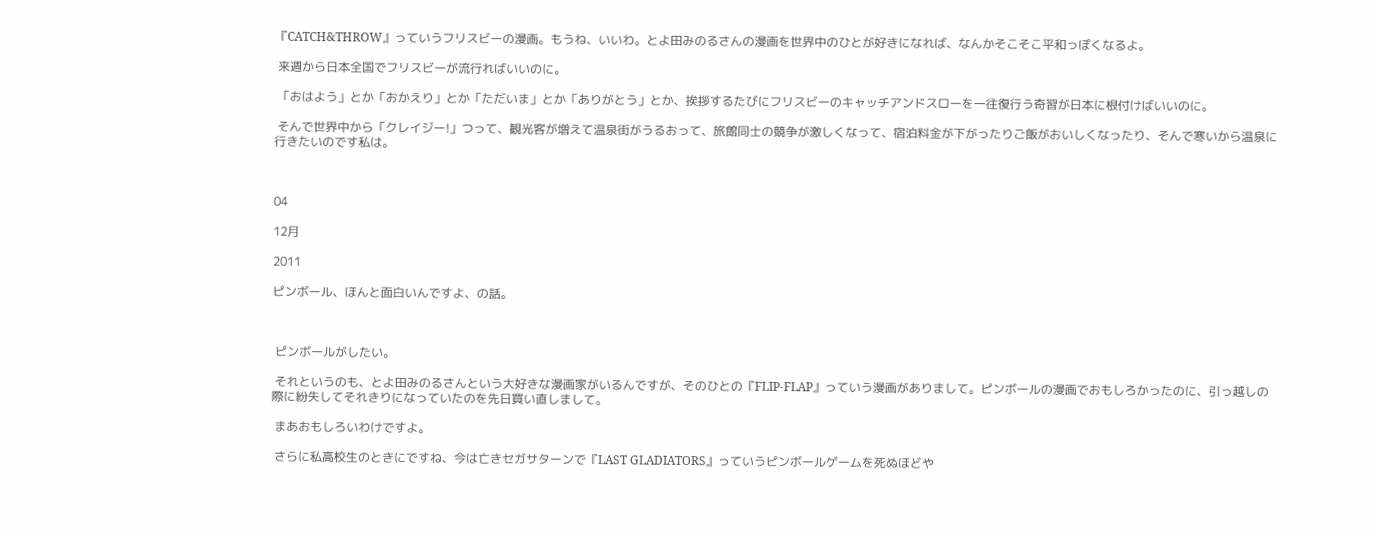『CATCH&THROW』っていうフリスビーの漫画。もうね、いいわ。とよ田みのるさんの漫画を世界中のひとが好きになれば、なんかそこそこ平和っぽくなるよ。

 来週から日本全国でフリスビーが流行ればいいのに。

 「おはよう」とか「おかえり」とか「ただいま」とか「ありがとう」とか、挨拶するたびにフリスビーのキャッチアンドスローを一往復行う奇習が日本に根付けばいいのに。

 そんで世界中から「クレイジー!」つって、観光客が増えて温泉街がうるおって、旅館同士の競争が激しくなって、宿泊料金が下がったりご飯がおいしくなったり、そんで寒いから温泉に行きたいのです私は。



04

12月

2011

ピンボール、ほんと面白いんですよ、の話。



 ピンボールがしたい。

 それというのも、とよ田みのるさんという大好きな漫画家がいるんですが、そのひとの『FLIP-FLAP』っていう漫画がありまして。ピンボールの漫画でおもしろかったのに、引っ越しの際に紛失してそれきりになっていたのを先日買い直しまして。

 まあおもしろいわけですよ。

 さらに私高校生のときにですね、今は亡きセガサターンで『LAST GLADIATORS』っていうピンボールゲームを死ぬほどや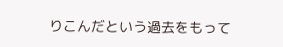りこんだという過去をもって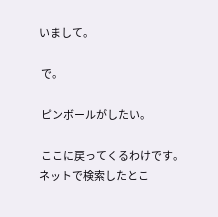いまして。

 で。

 ピンボールがしたい。

 ここに戻ってくるわけです。ネットで検索したとこ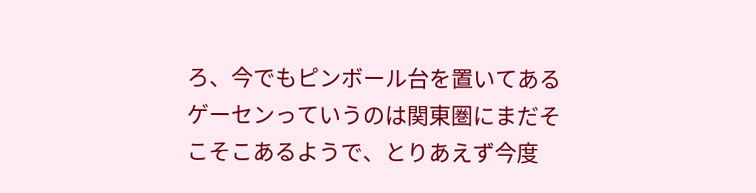ろ、今でもピンボール台を置いてあるゲーセンっていうのは関東圏にまだそこそこあるようで、とりあえず今度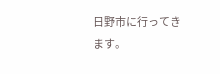日野市に行ってきます。